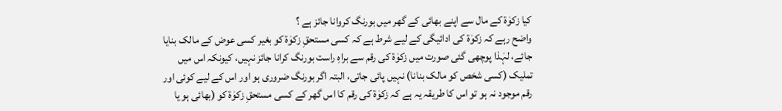کیا زکوٰۃ کے مال سے اپنے بھائی کے گھر میں بورنگ کروانا جائز ہے ؟
واضح رہے کہ زکوٰۃ کی ادائیگی کے لیے شرط ہے کہ کسی مستحقِ زکوٰۃ کو بغیر کسی عوض کے مالک بنایا جائے، لہٰذا پوچھی گئی صورت میں زکوٰۃ کی رقم سے براہِ راست بورنگ کرانا جائز نہیں، کیونکہ اس میں تملیک (کسی شخص کو مالک بنانا) نہیں پائی جاتی، البتہ اگر بورنگ ضروری ہو اور اس کے لیے کوئی اور رقم موجود نہ ہو تو اس کا طریقہ یہ ہے کہ زکوٰۃ کی رقم کا اس گھر کے کسی مستحقِ زکوٰۃ کو (بھائی ہو یا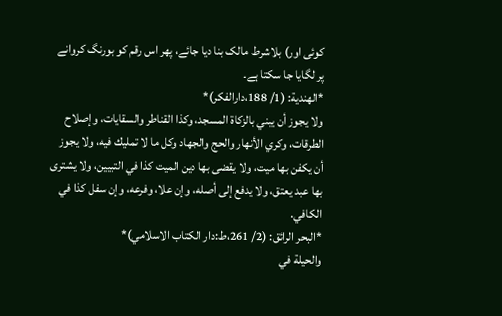کوئی اور) بلاشرط مالک بنا دیا جائے، پھر اس رقم کو بورنگ کروانے پر لگایا جا سکتا ہے۔
*الهندية: (1/ 188،دارالفكر)*
ولا يجوز أن يبني بالزكاة المسجد، وكذا القناطر والسقايات، وإصلاح الطرقات، وكري الأنهار والحج والجهاد وكل ما لا تمليك فيه، ولا يجوز أن يكفن بها ميت، ولا يقضى بها دين الميت كذا في التبيين، ولا يشترى بها عبد يعتق، ولا يدفع إلى أصله، وإن علا، وفرعه، وإن سفل كذا في الكافي.
*البحر الرائق: (2/ 261،ط:دار الكتاب الاسلامي)*
والحيلة في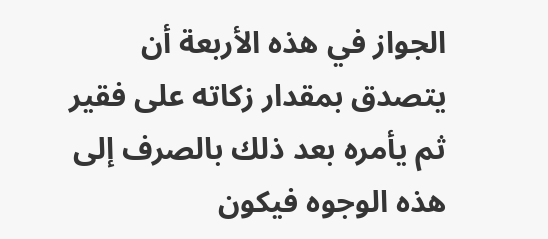الجواز في هذه الأربعة أن يتصدق بمقدار زكاته على فقير ثم يأمره بعد ذلك بالصرف إلى هذه الوجوه فيكون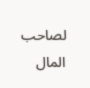لصاحب المال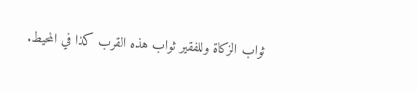ثواب الزكاة وللفقير ثواب هذه القرب كذا في المحيط.